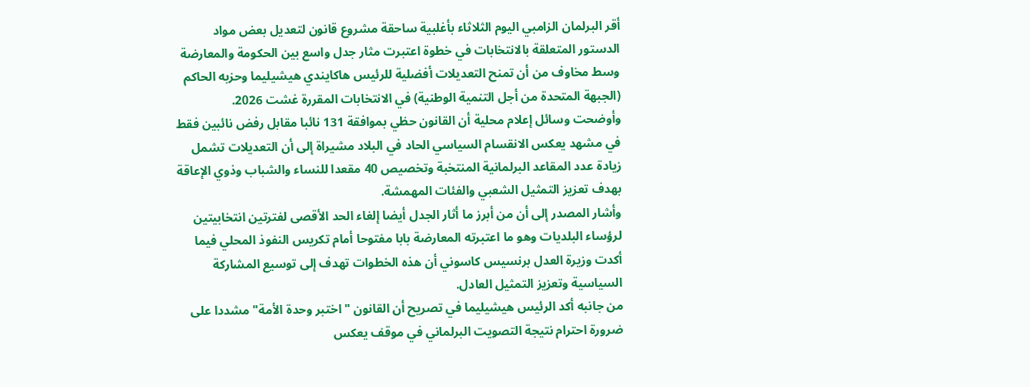أقر البرلمان الزامبي اليوم الثلاثاء بأغلبية ساحقة مشروع قانون لتعديل بعض مواد الدستور المتعلقة بالانتخابات في خطوة اعتبرت مثار جدل واسع بين الحكومة والمعارضة وسط مخاوف من أن تمنح التعديلات أفضلية للرئيس هاكايندي هيشيليما وحزبه الحاكم (الجبهة المتحدة من أجل التنمية الوطنية) في الانتخابات المقررة غشت 2026.
وأوضحت وسائل إعلام محلية أن القانون حظي بموافقة 131 نائبا مقابل رفض نائبين فقط في مشهد يعكس الانقسام السياسي الحاد في البلاد مشيراة إلى أن التعديلات تشمل زيادة عدد المقاعد البرلمانية المنتخبة وتخصيص 40 مقعدا للنساء والشباب وذوي الإعاقة بهدف تعزيز التمثيل الشعبي والفئات المهمشة.
وأشار المصدر إلى أن من أبرز ما أثار الجدل أيضا إلغاء الحد الأقصى لفترتين انتخابيتين لرؤساء البلديات وهو ما اعتبرته المعارضة بابا مفتوحا أمام تكريس النفوذ المحلي فيما أكدت وزيرة العدل برنسيس كاسوني أن هذه الخطوات تهدف إلى توسيع المشاركة السياسية وتعزيز التمثيل العادل.
من جانبه أكد الرئيس هيشيليما في تصريح أن القانون "اختبر وحدة الأمة" مشددا على ضرورة احترام نتيجة التصويت البرلماني في موقف يعكس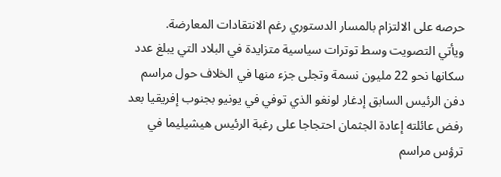حرصه على الالتزام بالمسار الدستوري رغم الانتقادات المعارضة.
ويأتي التصويت وسط توترات سياسية متزايدة في البلاد التي يبلغ عدد سكانها نحو 22 مليون نسمة وتجلى جزء منها في الخلاف حول مراسم دفن الرئيس السابق إدغار لونغو الذي توفي في يونيو بجنوب إفريقيا بعد رفض عائلته إعادة الجثمان احتجاجا على رغبة الرئيس هيشيليما في ترؤس مراسم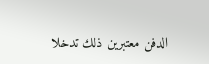الدفن معتبرين ذلك تدخلا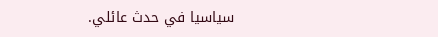سياسيا في حدث عائلي.